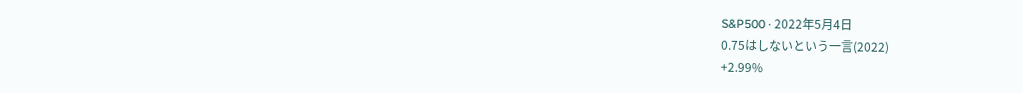S&P500 · 2022年5月4日
0.75はしないという一言(2022)
+2.99%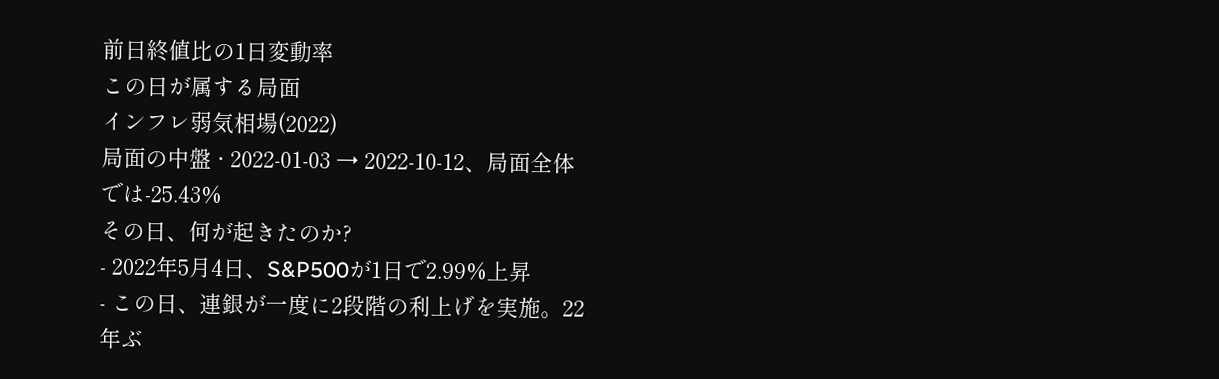前日終値比の1日変動率
この日が属する局面
インフレ弱気相場(2022)
局面の中盤 · 2022-01-03 → 2022-10-12、局面全体では-25.43%
その日、何が起きたのか?
- 2022年5月4日、S&P500が1日で2.99%上昇
- この日、連銀が一度に2段階の利上げを実施。22年ぶ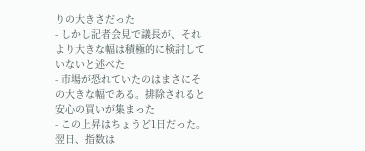りの大きさだった
- しかし記者会見で議長が、それより大きな幅は積極的に検討していないと述べた
- 市場が恐れていたのはまさにその大きな幅である。排除されると安心の買いが集まった
- この上昇はちょうど1日だった。翌日、指数は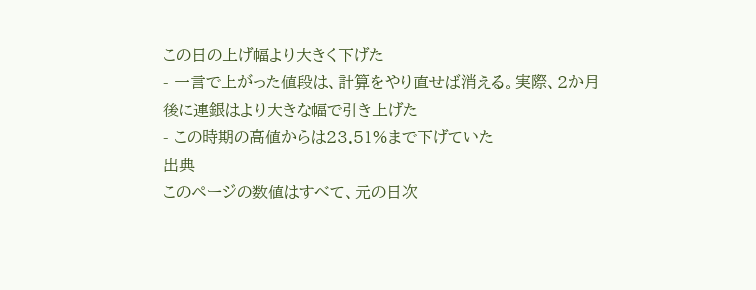この日の上げ幅より大きく下げた
- 一言で上がった値段は、計算をやり直せば消える。実際、2か月後に連銀はより大きな幅で引き上げた
- この時期の高値からは23.51%まで下げていた
出典
このページの数値はすべて、元の日次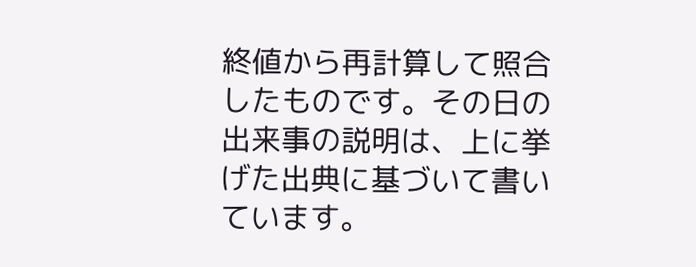終値から再計算して照合したものです。その日の出来事の説明は、上に挙げた出典に基づいて書いています。